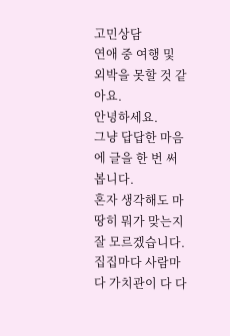고민상담
연애 중 여행 및 외박을 못할 것 같아요.
안녕하세요.
그냥 답답한 마음에 글을 한 번 써봅니다.
혼자 생각해도 마땅히 뭐가 맞는지 잘 모르겠습니다. 집집마다 사람마다 가치관이 다 다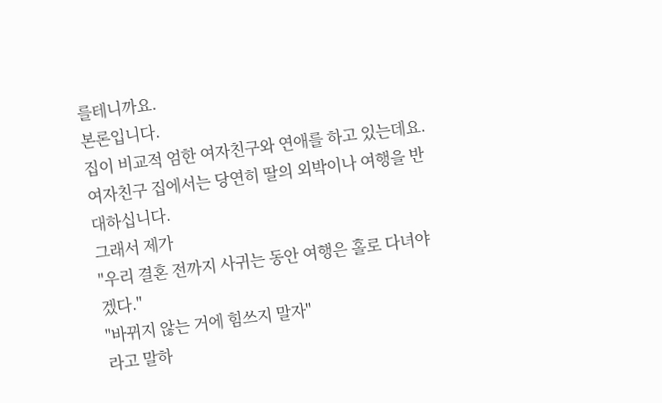를테니까요.
본론입니다.
집이 비교적 엄한 여자친구와 연애를 하고 있는데요. 여자친구 집에서는 당연히 딸의 외박이나 여행을 반대하십니다.
그래서 제가
"우리 결혼 전까지 사귀는 동안 여행은 홀로 다녀야겠다."
"바뀌지 않는 거에 힘쓰지 말자"
라고 말하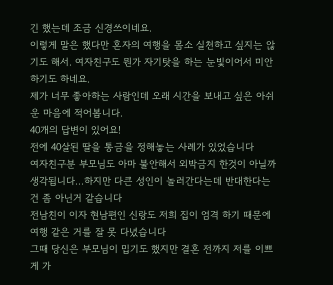긴 했는데 조금 신경쓰이네요.
이렇게 말은 했다만 혼자의 여행을 몸소 실천하고 싶지는 않기도 해서. 여자친구도 뭔가 자기탓을 하는 눈빛이어서 미안하기도 하네요.
제가 너무 좋아하는 사람인데 오래 시간을 보내고 싶은 아쉬운 마음에 적어봅니다.
40개의 답변이 있어요!
전에 40살된 딸을 통금을 정해놓는 사례가 있었습니다
여자친구분 부모님도 아마 불안해서 외박금지 한것이 아닐까 생각됩니다...하지만 다큰 성인이 놀러간다는데 반대한다는건 좀 아닌거 같습니다
전남친이 이자 현남편인 신랑도 저희 집이 엄격 하기 때문에 여행 같은 거를 잘 못 다녔습니다
그때 당신은 부모님이 밉기도 했지만 결혼 전까지 저를 이쁘게 가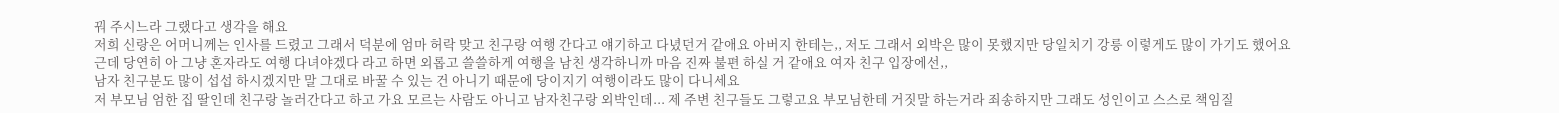꿔 주시느라 그랬다고 생각을 해요
저희 신랑은 어머니께는 인사를 드렸고 그래서 덕분에 엄마 허락 맞고 친구랑 여행 간다고 얘기하고 다녔던거 같애요 아버지 한테는,, 저도 그래서 외박은 많이 못했지만 당일치기 강릉 이렇게도 많이 가기도 했어요
근데 당연히 아 그냥 혼자라도 여행 다녀야겠다 라고 하면 외롭고 쓸쓸하게 여행을 남친 생각하니까 마음 진짜 불편 하실 거 같애요 여자 친구 입장에선,,
남자 친구분도 많이 섭섭 하시겠지만 말 그대로 바꿀 수 있는 건 아니기 때문에 당이지기 여행이라도 많이 다니세요
저 부모님 엄한 집 딸인데 친구랑 놀러간다고 하고 가요 모르는 사람도 아니고 남자친구랑 외박인데... 제 주변 친구들도 그렇고요 부모님한테 거짓말 하는거라 죄송하지만 그래도 성인이고 스스로 책임질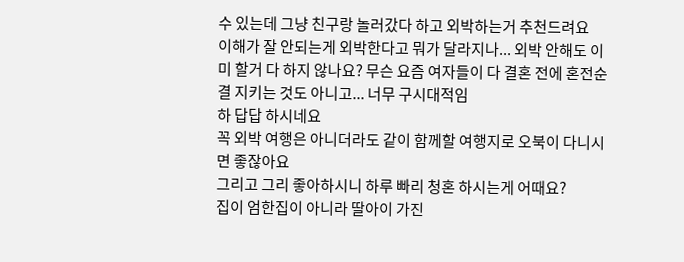수 있는데 그냥 친구랑 놀러갔다 하고 외박하는거 추천드려요
이해가 잘 안되는게 외박한다고 뭐가 달라지나... 외박 안해도 이미 할거 다 하지 않나요? 무슨 요즘 여자들이 다 결혼 전에 혼전순결 지키는 것도 아니고... 너무 구시대적임
하 답답 하시네요
꼭 외박 여행은 아니더라도 같이 함께할 여행지로 오북이 다니시면 좋잖아요
그리고 그리 좋아하시니 하루 빠리 청혼 하시는게 어때요?
집이 엄한집이 아니라 딸아이 가진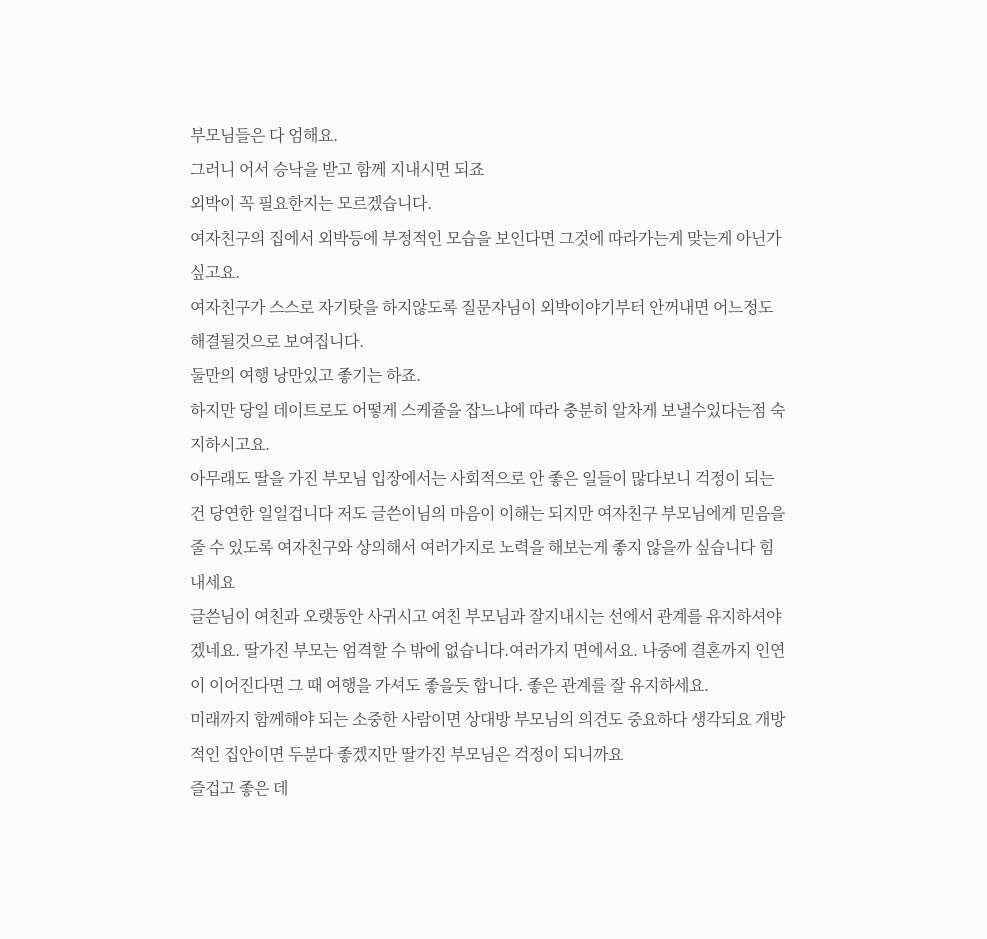부모님들은 다 엄해요.
그러니 어서 승낙을 받고 함께 지내시면 되죠
외박이 꼭 필요한지는 모르겠습니다.
여자친구의 집에서 외박등에 부정적인 모습을 보인다면 그것에 따라가는게 맞는게 아닌가 싶고요.
여자친구가 스스로 자기탓을 하지않도록 질문자님이 외박이야기부터 안꺼내면 어느정도 해결될것으로 보여집니다.
둘만의 여행 낭만있고 좋기는 하죠.
하지만 당일 데이트로도 어떻게 스케쥴을 잡느냐에 따라 충분히 알차게 보낼수있다는점 숙지하시고요.
아무래도 딸을 가진 부모님 입장에서는 사회적으로 안 좋은 일들이 많다보니 걱정이 되는건 당연한 일일겁니다 저도 글쓴이님의 마음이 이해는 되지만 여자친구 부모님에게 믿음을 줄 수 있도록 여자친구와 상의해서 여러가지로 노력을 해보는게 좋지 않을까 싶습니다 힘내세요
글쓴님이 여친과 오랫동안 사귀시고 여친 부모님과 잘지내시는 선에서 관계를 유지하셔야 겠네요. 딸가진 부모는 엄격할 수 밖에 없습니다.여러가지 면에서요. 나중에 결혼까지 인연이 이어진다면 그 때 여행을 가셔도 좋을듯 합니다. 좋은 관계를 잘 유지하세요.
미래까지 함께해야 되는 소중한 사람이면 상대방 부모님의 의견도 중요하다 생각되요 개방적인 집안이면 두분다 좋겠지만 딸가진 부모님은 걱정이 되니까요
즐겁고 좋은 데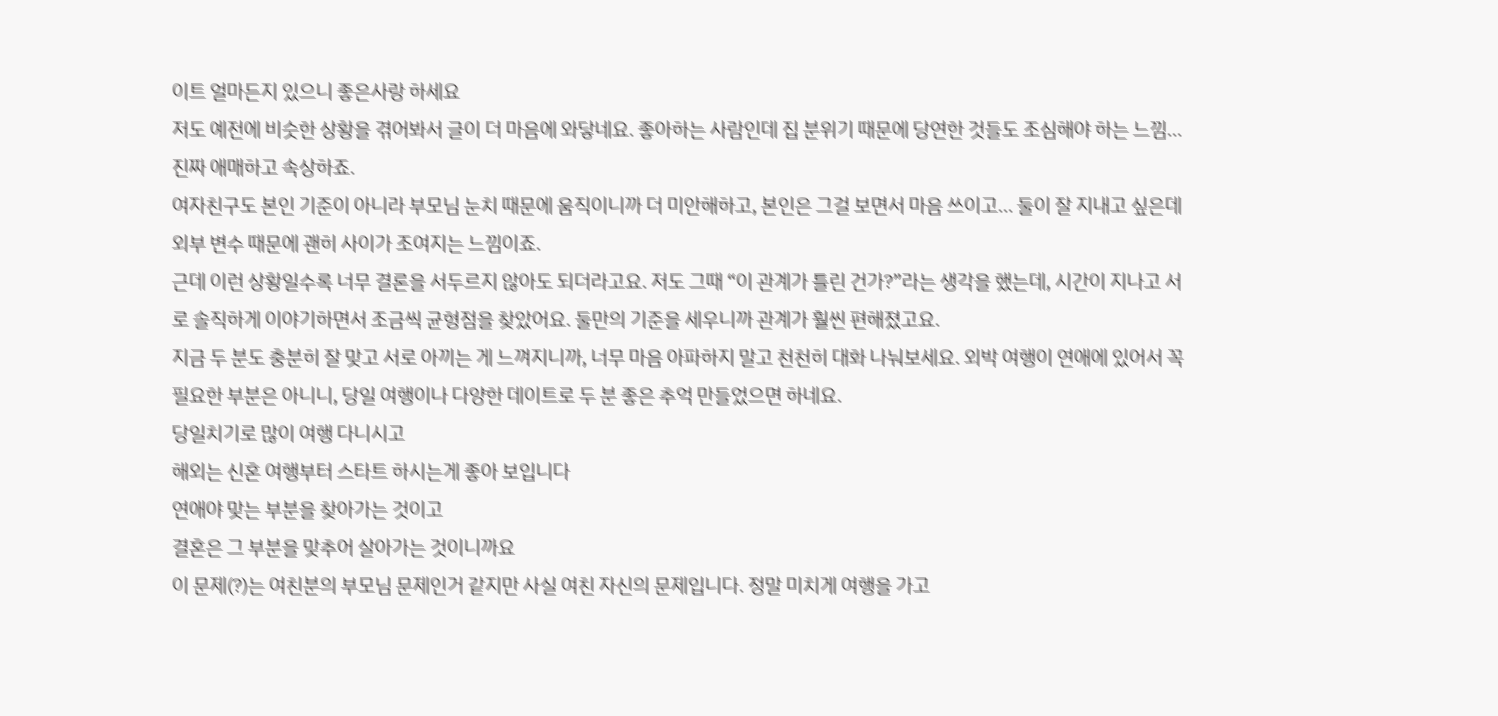이트 얼마든지 있으니 좋은사랑 하세요
저도 예전에 비슷한 상황을 겪어봐서 글이 더 마음에 와닿네요. 좋아하는 사람인데 집 분위기 때문에 당연한 것들도 조심해야 하는 느낌… 진짜 애매하고 속상하죠.
여자친구도 본인 기준이 아니라 부모님 눈치 때문에 움직이니까 더 미안해하고, 본인은 그걸 보면서 마음 쓰이고… 둘이 잘 지내고 싶은데 외부 변수 때문에 괜히 사이가 조여지는 느낌이죠.
근데 이런 상황일수록 너무 결론을 서두르지 않아도 되더라고요. 저도 그때 “이 관계가 틀린 건가?”라는 생각을 했는데, 시간이 지나고 서로 솔직하게 이야기하면서 조금씩 균형점을 찾았어요. 둘만의 기준을 세우니까 관계가 훨씬 편해졌고요.
지금 두 분도 충분히 잘 맞고 서로 아끼는 게 느껴지니까, 너무 마음 아파하지 말고 천천히 대화 나눠보세요. 외박 여행이 연애에 있어서 꼭 필요한 부분은 아니니, 당일 여행이나 다양한 데이트로 두 분 좋은 추억 만들었으면 하네요.
당일치기로 많이 여행 다니시고
해외는 신혼 여행부터 스타트 하시는게 좋아 보입니다
연애야 맞는 부분을 찾아가는 것이고
결혼은 그 부분을 맞추어 살아가는 것이니까요
이 문제(?)는 여친분의 부모님 문제인거 같지만 사실 여친 자신의 문제입니다. 정말 미치게 여행을 가고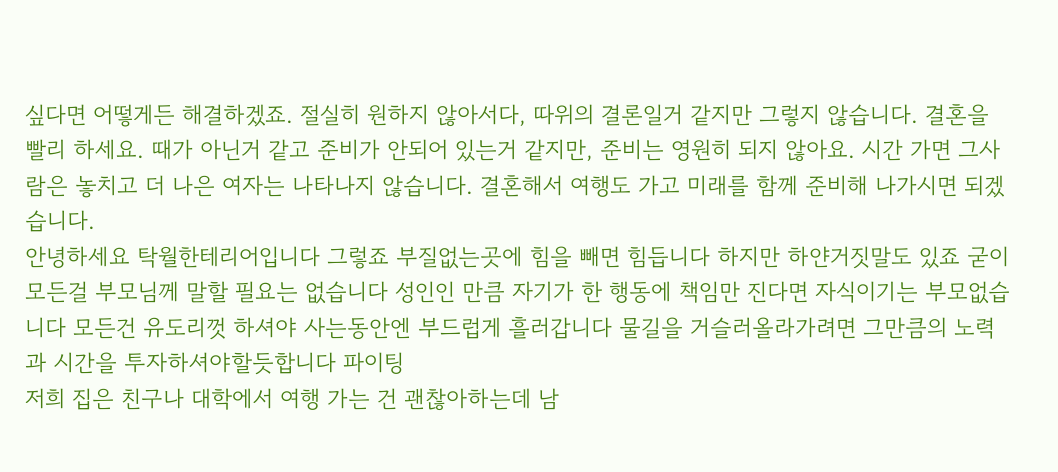싶다면 어떻게든 해결하겠죠. 절실히 원하지 않아서다, 따위의 결론일거 같지만 그렇지 않습니다. 결혼을 빨리 하세요. 때가 아닌거 같고 준비가 안되어 있는거 같지만, 준비는 영원히 되지 않아요. 시간 가면 그사람은 놓치고 더 나은 여자는 나타나지 않습니다. 결혼해서 여행도 가고 미래를 함께 준비해 나가시면 되겠습니다.
안녕하세요 탁월한테리어입니다 그렇죠 부질없는곳에 힘을 빼면 힘듭니다 하지만 하얀거짓말도 있죠 굳이 모든걸 부모님께 말할 필요는 없습니다 성인인 만큼 자기가 한 행동에 책임만 진다면 자식이기는 부모없습니다 모든건 유도리껏 하셔야 사는동안엔 부드럽게 흘러갑니다 물길을 거슬러올라가려면 그만큼의 노력과 시간을 투자하셔야할듯합니다 파이팅
저희 집은 친구나 대학에서 여행 가는 건 괜찮아하는데 남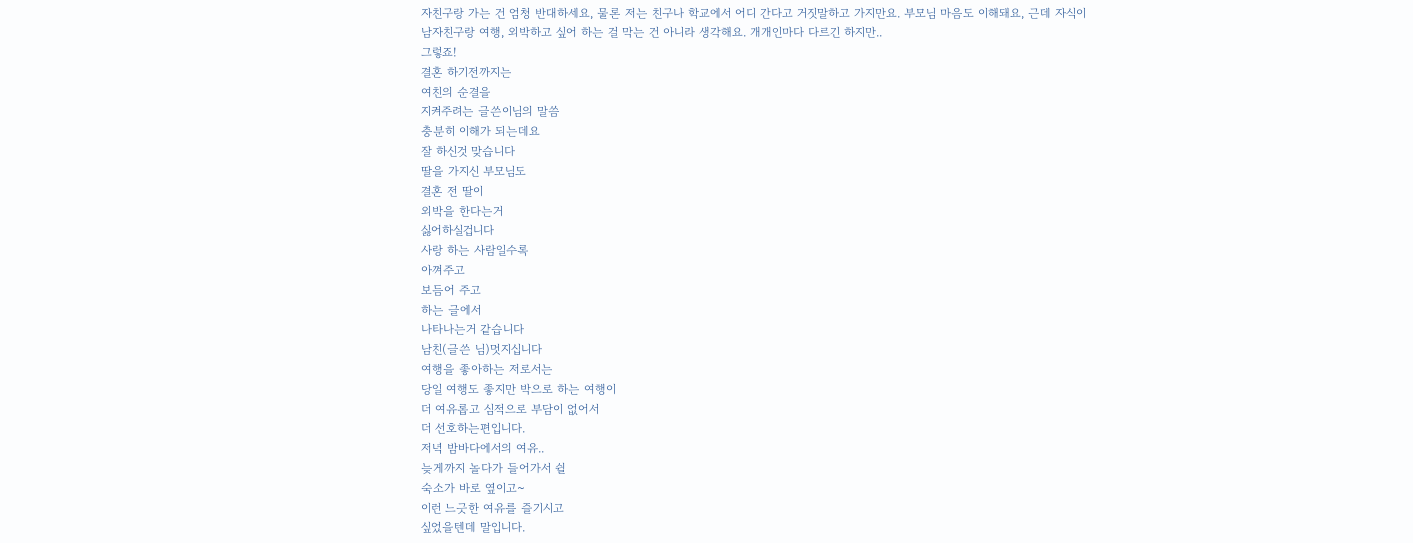자친구랑 가는 건 엄청 반대하세요, 물론 저는 친구나 학교에서 어디 간다고 거짓말하고 가지만요. 부모님 마음도 이해돼요, 근데 자식이 남자친구랑 여행, 외박하고 싶어 하는 걸 막는 건 아니라 생각해요. 개개인마다 다르긴 하지만..
그렇죠!
결혼 하기전까지는
여친의 순결을
지켜주려는 글쓴이님의 말씀
충분히 이해가 되는데요
잘 하신것 맞습니다
딸을 가지신 부모님도
결혼 전 딸이
외박을 한다는거
싫어하실겁니다
사랑 하는 사람일수록
아껴주고
보듬어 주고
하는 글에서
나타나는거 같습니다
남친(글쓴 님)멋지십니다
여행을 좋아하는 저로서는
당일 여행도 좋지만 박으로 하는 여행이
더 여유롭고 심적으로 부담이 없어서
더 선호하는편입니다.
저녁 밤바다에서의 여유..
늦게까지 놀다가 들어가서 쉴
숙소가 바로 옆이고~
이런 느긋한 여유를 즐기시고
싶었을텐데 말입니다.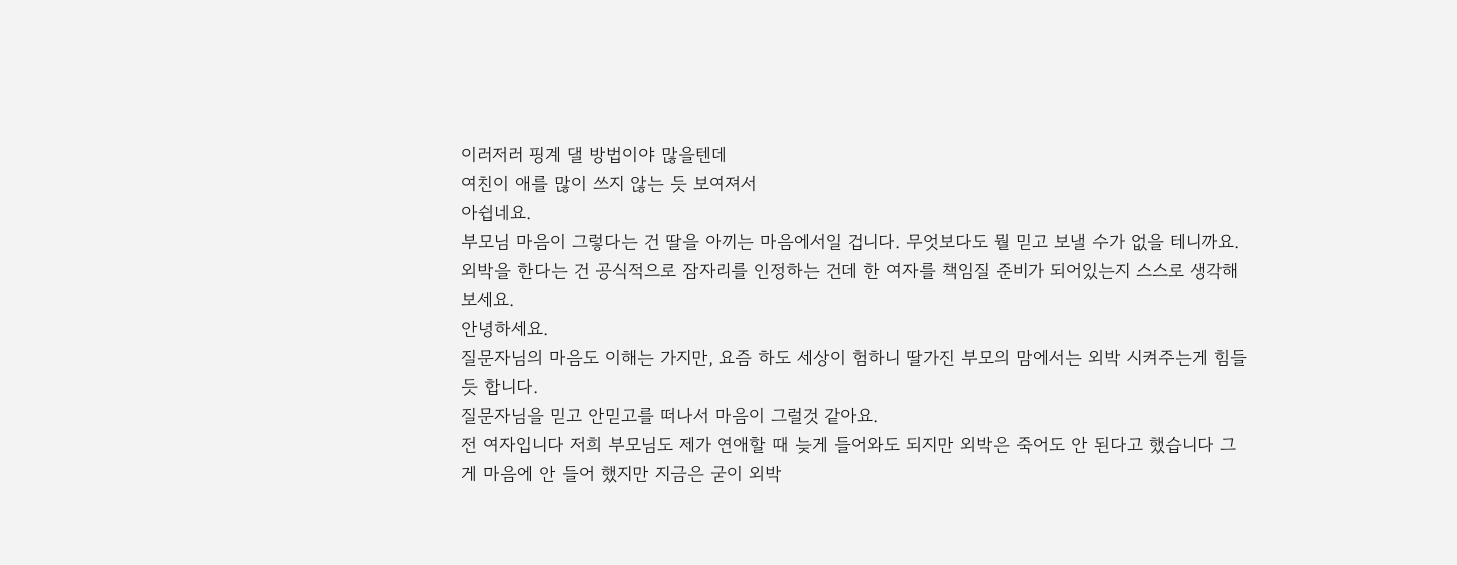이러저러 핑계 댈 방법이야 많을텐데
여친이 애를 많이 쓰지 않는 듯 보여져서
아쉽네요.
부모님 마음이 그렇다는 건 딸을 아끼는 마음에서일 겁니다. 무엇보다도 뭘 믿고 보낼 수가 없을 테니까요.
외박을 한다는 건 공식적으로 잠자리를 인정하는 건데 한 여자를 책임질 준비가 되어있는지 스스로 생각해보세요.
안녕하세요.
질문자님의 마음도 이해는 가지만, 요즘 하도 세상이 험하니 딸가진 부모의 맘에서는 외박 시켜주는게 힘들듯 합니다.
질문자님을 믿고 안믿고를 떠나서 마음이 그럴것 같아요.
전 여자입니다 저희 부모님도 제가 연애할 때 늦게 들어와도 되지만 외박은 죽어도 안 된다고 했습니다 그게 마음에 안 들어 했지만 지금은 굳이 외박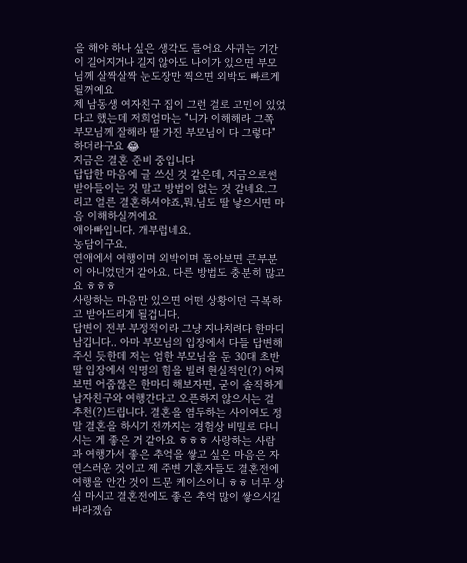을 해야 하나 싶은 생각도 들어요 사귀는 기간이 길어지거나 길지 않아도 나이가 있으면 부모님께 살짝살짝 눈도장만 찍으면 외박도 빠르게 될꺼예요
제 남동생 여자친구 집이 그런 걸로 고민이 있었다고 했는데 저희엄마는 "니가 이해해라 그쪽 부모님께 잘해라 딸 가진 부모님이 다 그렇다" 하더라구요 😂
지금은 결혼 준비 중입니다
답답한 마음에 글 쓰신 것 같은데, 지금으로썬 받아들이는 것 말고 방법이 없는 것 같네요.그리고 얼른 결혼하셔야죠,뭐.님도 딸 낳으시면 마음 이해하실꺼에요
애아빠입니다. 개부럽네요.
농담이구요.
연애에서 여행이며 외박이며 돌아보면 큰부분이 아니었던거 같아요. 다른 방법도 충분히 많고요 ㅎㅎㅎ
사랑하는 마음만 있으면 어떤 상황이던 극복하고 받아드리게 될겁니다.
답변이 전부 부정적이라 그냥 지나치려다 한마디 남깁니다.. 아마 부모님의 입장에서 다들 답변해주신 듯한데 저는 엄한 부모님을 둔 30대 초반 딸 입장에서 익명의 힘을 빌려 현실적인(?) 어찌보면 어줍짢은 한마디 해보자면, 굳이 솔직하게 남자친구와 여행간다고 오픈하지 않으시는 걸 추천(?)드립니다. 결혼을 염두하는 사이여도 정말 결혼을 하시기 전까지는 경험상 비밀로 다니시는 게 좋은 거 같아요 ㅎㅎㅎ 사랑하는 사람과 여행가서 좋은 추억을 쌓고 싶은 마음은 자연스러운 것이고 제 주변 기혼자들도 결혼전에 여행을 안간 것이 드문 케이스이니 ㅎㅎ 너무 상심 마시고 결혼전에도 좋은 추억 많이 쌓으시길 바라겠습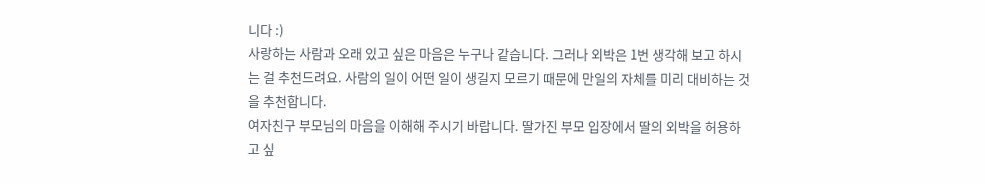니다 :)
사랑하는 사람과 오래 있고 싶은 마음은 누구나 같습니다. 그러나 외박은 1번 생각해 보고 하시는 걸 추천드려요. 사람의 일이 어떤 일이 생길지 모르기 때문에 만일의 자체를 미리 대비하는 것을 추천합니다.
여자친구 부모님의 마음을 이해해 주시기 바랍니다. 딸가진 부모 입장에서 딸의 외박을 허용하고 싶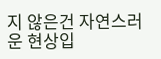지 않은건 자연스러운 현상입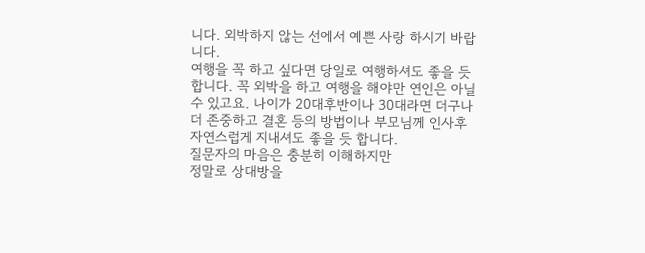니다. 외박하지 않는 선에서 예쁜 사랑 하시기 바랍니다.
여행을 꼭 하고 싶다면 당일로 여행하셔도 좋을 듯 합니다. 꼭 외박을 하고 여행을 해야만 연인은 아닐수 있고요. 나이가 20대후반이나 30대라면 더구나 더 존중하고 결혼 등의 방법이나 부모님께 인사후 자연스럽게 지내셔도 좋을 듯 합니다.
질문자의 마음은 충분히 이해하지만
정말로 상대방을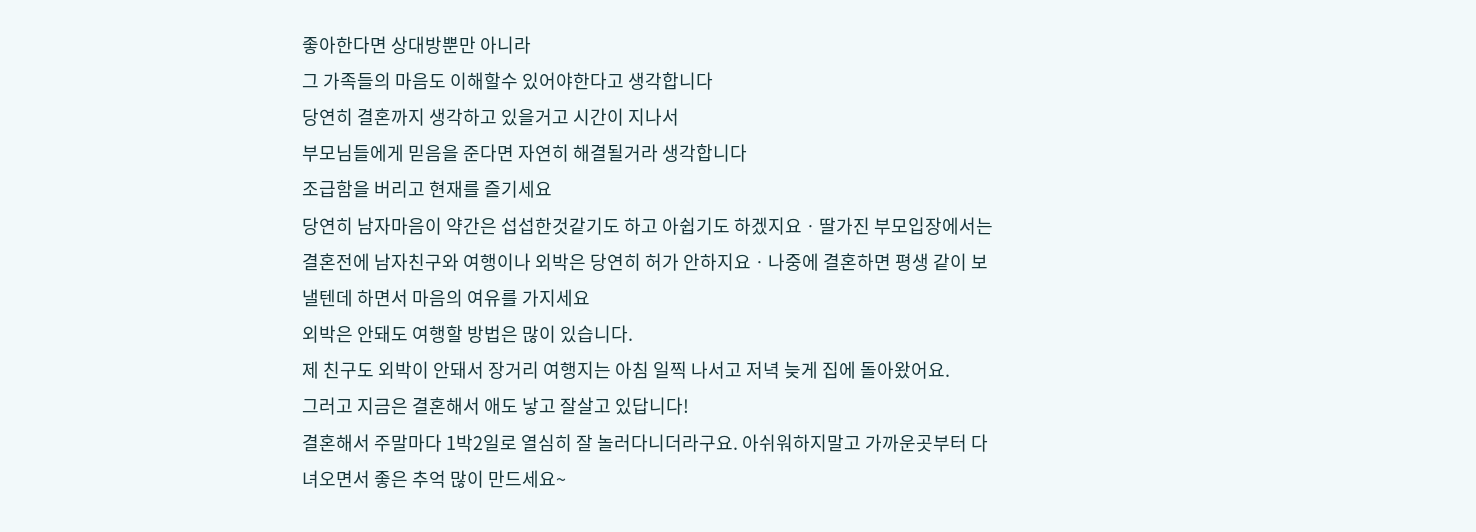좋아한다면 상대방뿐만 아니라
그 가족들의 마음도 이해할수 있어야한다고 생각합니다
당연히 결혼까지 생각하고 있을거고 시간이 지나서
부모님들에게 믿음을 준다면 자연히 해결될거라 생각합니다
조급함을 버리고 현재를 즐기세요
당연히 남자마음이 약간은 섭섭한것같기도 하고 아쉽기도 하겠지요ㆍ딸가진 부모입장에서는 결혼전에 남자친구와 여행이나 외박은 당연히 허가 안하지요ㆍ나중에 결혼하면 평생 같이 보낼텐데 하면서 마음의 여유를 가지세요
외박은 안돼도 여행할 방법은 많이 있습니다.
제 친구도 외박이 안돼서 장거리 여행지는 아침 일찍 나서고 저녁 늦게 집에 돌아왔어요.
그러고 지금은 결혼해서 애도 낳고 잘살고 있답니다!
결혼해서 주말마다 1박2일로 열심히 잘 놀러다니더라구요. 아쉬워하지말고 가까운곳부터 다녀오면서 좋은 추억 많이 만드세요~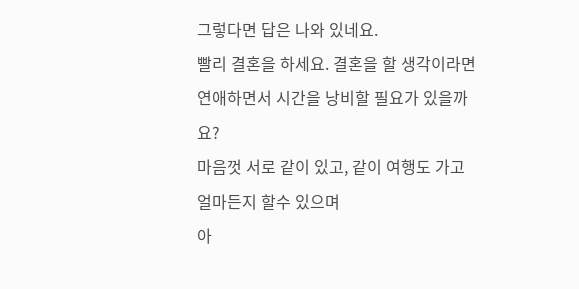그렇다면 답은 나와 있네요.
빨리 결혼을 하세요. 결혼을 할 생각이라면 연애하면서 시간을 낭비할 필요가 있을까요?
마음껏 서로 같이 있고, 같이 여행도 가고 얼마든지 할수 있으며
아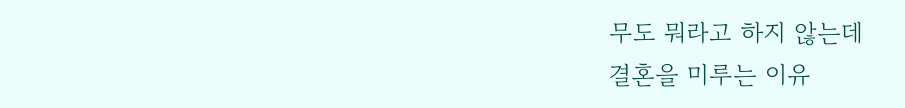무도 뭐라고 하지 않는데
결혼을 미루는 이유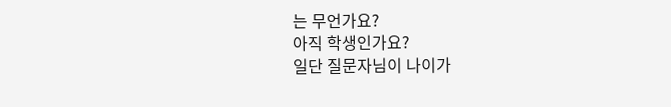는 무언가요?
아직 학생인가요?
일단 질문자님이 나이가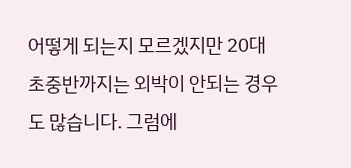어떻게 되는지 모르겠지만 20대 초중반까지는 외박이 안되는 경우도 많습니다. 그럼에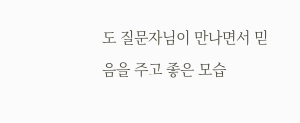도 질문자님이 만나면서 믿음을 주고 좋은 모습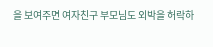을 보여주면 여자친구 부모님도 외박을 허락하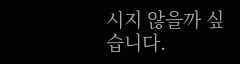시지 않을까 싶습니다.